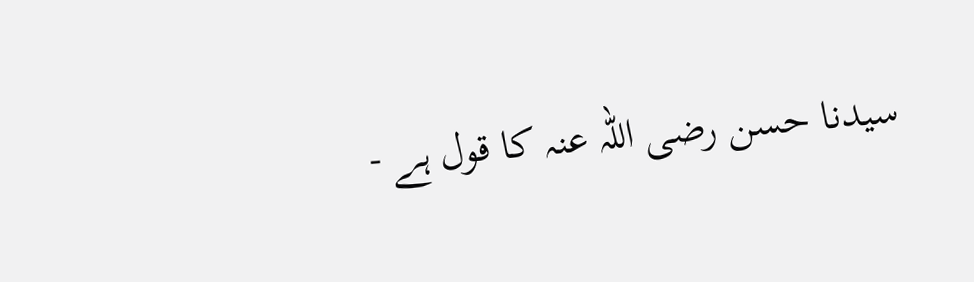سیدنا حسن رضی اللہ عنہ کا قول ہے -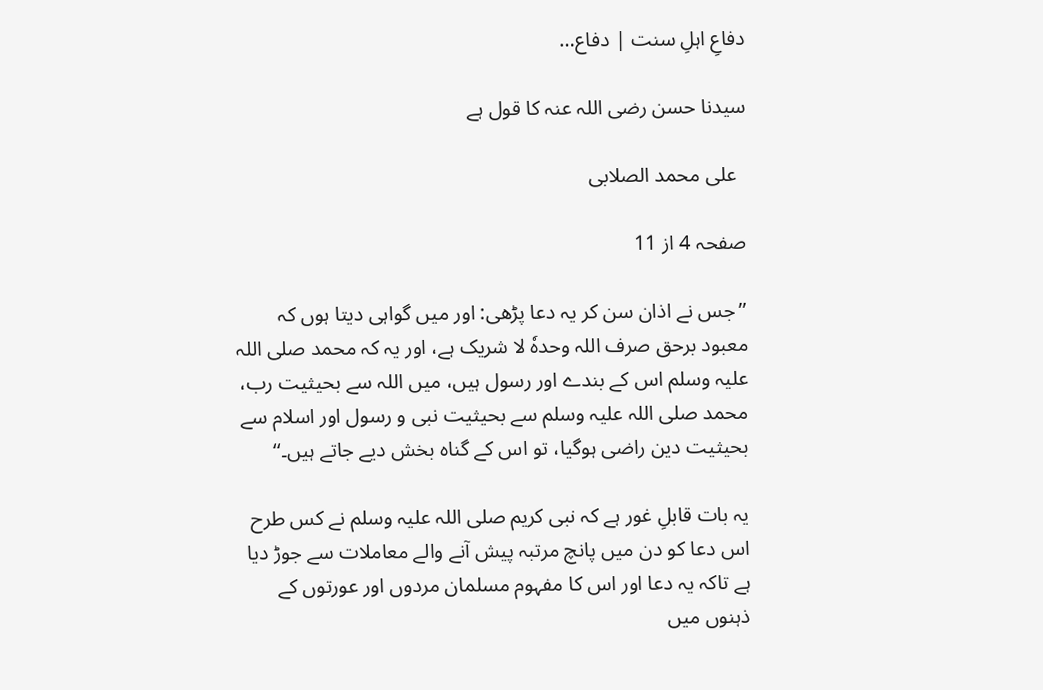دفاعِ اہلِ سنت | دفاع…

سیدنا حسن رضی اللہ عنہ کا قول ہے

  علی محمد الصلابی

صفحہ 4 از 11

’’جس نے اذان سن کر یہ دعا پڑھی: اور میں گواہی دیتا ہوں کہ معبود برحق صرف اللہ وحدہٗ لا شریک ہے، اور یہ کہ محمد صلی اللہ علیہ وسلم اس کے بندے اور رسول ہیں، میں اللہ سے بحیثیت رب، محمد صلی اللہ علیہ وسلم سے بحیثیت نبی و رسول اور اسلام سے بحیثیت دین راضی ہوگیا، تو اس کے گناہ بخش دیے جاتے ہیں۔‘‘

یہ بات قابلِ غور ہے کہ نبی کریم صلی اللہ علیہ وسلم نے کس طرح اس دعا کو دن میں پانچ مرتبہ پیش آنے والے معاملات سے جوڑ دیا ہے تاکہ یہ دعا اور اس کا مفہوم مسلمان مردوں اور عورتوں کے ذہنوں میں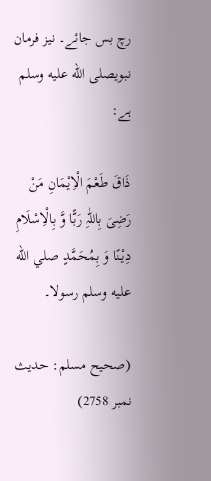رچ بس جائے۔ نیز فرمان نبویصلى الله عليه وسلم ہے:

ذَاقَ طَعْمَ الْاِیْمَانِ مَنْ رَضِیَ بِاللّٰہِ رَبًّا وَّ بِالْاِسْلَامِ دِیْنًا وَ بِمُحَمَّدٍ صلي الله عليه وسلم رسولا۔

(صحیح مسلم: حدیث نمبر 2758)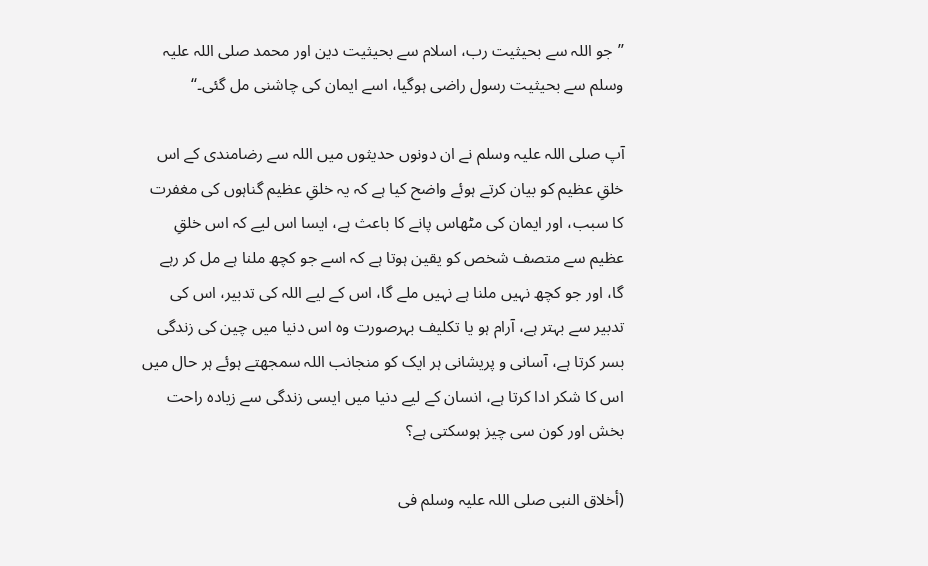’’جو اللہ سے بحیثیت رب، اسلام سے بحیثیت دین اور محمد صلی اللہ علیہ وسلم سے بحیثیت رسول راضی ہوگیا، اسے ایمان کی چاشنی مل گئی۔‘‘

آپ صلی اللہ علیہ وسلم نے ان دونوں حدیثوں میں اللہ سے رضامندی کے اس خلقِ عظیم کو بیان کرتے ہوئے واضح کیا ہے کہ یہ خلقِ عظیم گناہوں کی مغفرت کا سبب، اور ایمان کی مٹھاس پانے کا باعث ہے، ایسا اس لیے کہ اس خلقِ عظیم سے متصف شخص کو یقین ہوتا ہے کہ اسے جو کچھ ملنا ہے مل کر رہے گا، اور جو کچھ نہیں ملنا ہے نہیں ملے گا، اس کے لیے اللہ کی تدبیر، اس کی تدبیر سے بہتر ہے، آرام ہو یا تکلیف بہرصورت وہ اس دنیا میں چین کی زندگی بسر کرتا ہے، آسانی و پریشانی ہر ایک کو منجانب اللہ سمجھتے ہوئے ہر حال میں اس کا شکر ادا کرتا ہے، انسان کے لیے دنیا میں ایسی زندگی سے زیادہ راحت بخش اور کون سی چیز ہوسکتی ہے؟

(أخلاق النبی صلی اللہ علیہ وسلم فی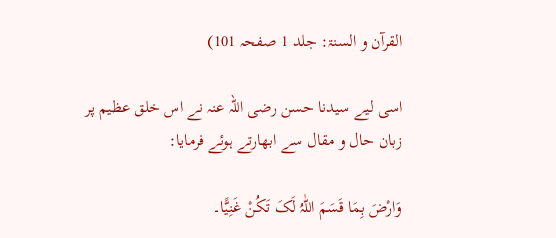القرآن و السنۃ: جلد 1 صفحہ 101)

اسی لیے سیدنا حسن رضی اللہ عنہ نے اس خلق عظیم پر زبان حال و مقال سے ابھارتے ہوئے فرمایا:

وَارْضَ بِمَا قَسَمَ اللّٰہُ لَکَ تَکُنْ غَنِیًّا۔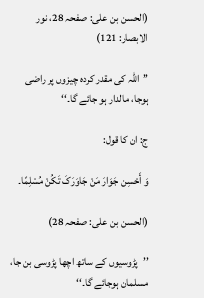(الحسن بن علی: صفحہ 28، نور الابصار: 121)

’’اللہ کی مقدر کردہ چیزوں پر راضی ہوجا، مالدار ہو جائے گا۔‘‘

ج: ان کا قول:

وَ أَحْسِن جَوَارَ مَنْ جَاوَرَکَ تَکُنْ مُسْلِمًا۔

(الحسن بن علی: صفحہ 28)

’’پڑوسیوں کے ساتھ اچھا پڑوسی بن جا، مسلمان ہوجائے گا۔‘‘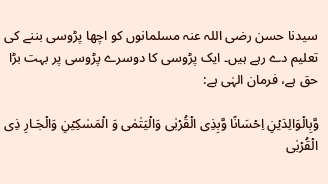سیدنا حسن رضی اللہ عنہ مسلمانوں کو اچھا پڑوسی بننے کی تعلیم دے رہے ہیں۔ ایک پڑوسی کا دوسرے پڑوسی پر بہت بڑا حق ہے، فرمان الہٰی ہے:

وَّبِالۡوَالِدَيۡنِ اِحۡسَانًا وَّبِذِى الۡقُرۡبٰى وَالۡيَتٰمٰى وَ الۡمَسٰكِيۡنِ وَالۡجَـارِ ذِى الۡقُرۡبٰى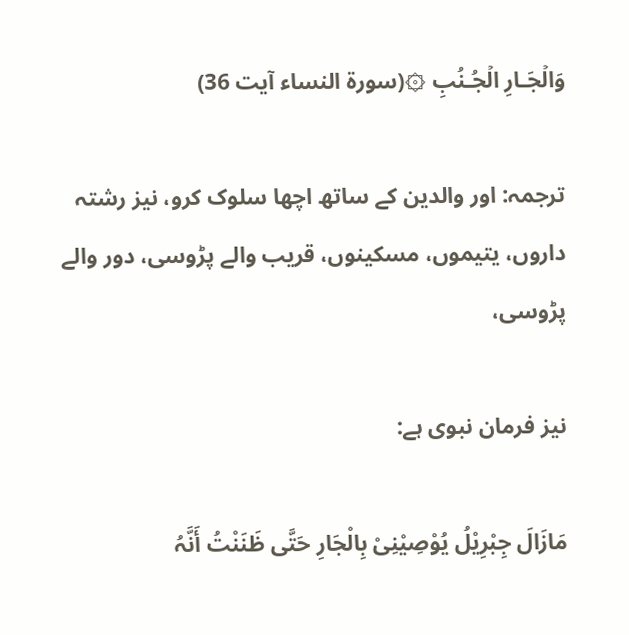وَالۡجَـارِ الۡجُـنُبِ ۞(سورۃ النساء آیت 36)

ترجمہ: اور والدین کے ساتھ اچھا سلوک کرو، نیز رشتہ داروں، یتیموں، مسکینوں، قریب والے پڑوسی، دور والے پڑوسی،

نیز فرمان نبوی ہے:

مَازَالَ جِبْرِیْلُ یُوْصِیْنِیْ بِالْجَارِ حَتَّی ظَنَنْتُ أَنَّہُ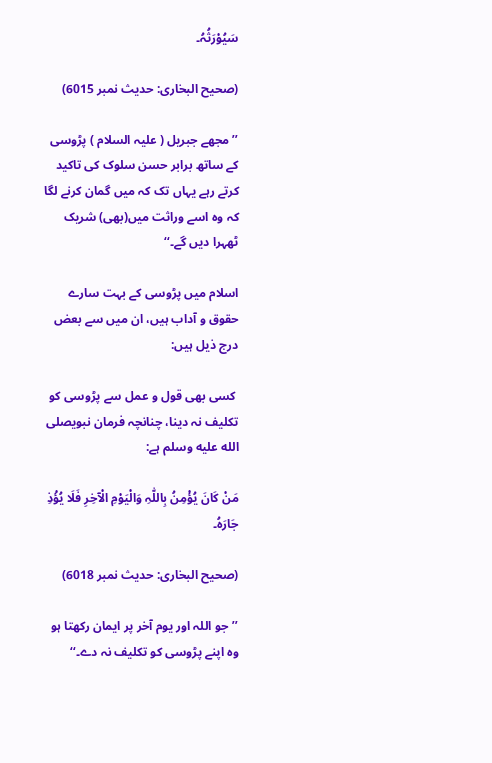سَیُوْرَثُہُ۔

(صحیح البخاری: حدیث نمبر 6015)

’’مجھے جبریل ( علیہ السلام ) پڑوسی کے ساتھ برابر حسن سلوک کی تاکید کرتے رہے یہاں تک کہ میں گمان کرنے لگا کہ وہ اسے وراثت میں(بھی) شریک ٹھہرا دیں گے۔‘‘

اسلام میں پڑوسی کے بہت سارے حقوق و آداب ہیں، ان میں سے بعض درج ذیل ہیں:

 کسی بھی قول و عمل سے پڑوسی کو تکلیف نہ دینا، چنانچہ فرمان نبویصلى الله عليه وسلم ہے:

مَنْ کَانَ یُؤْمِنُ بِاللّٰہِ وَالْیَوْمِ الْآخِرِ فَلَا یُؤْذِ جَارَہُ۔

(صحیح البخاری: حدیث نمبر 6018)

’’جو اللہ اور یوم آخر پر ایمان رکھتا ہو وہ اپنے پڑوسی کو تکلیف نہ دے۔‘‘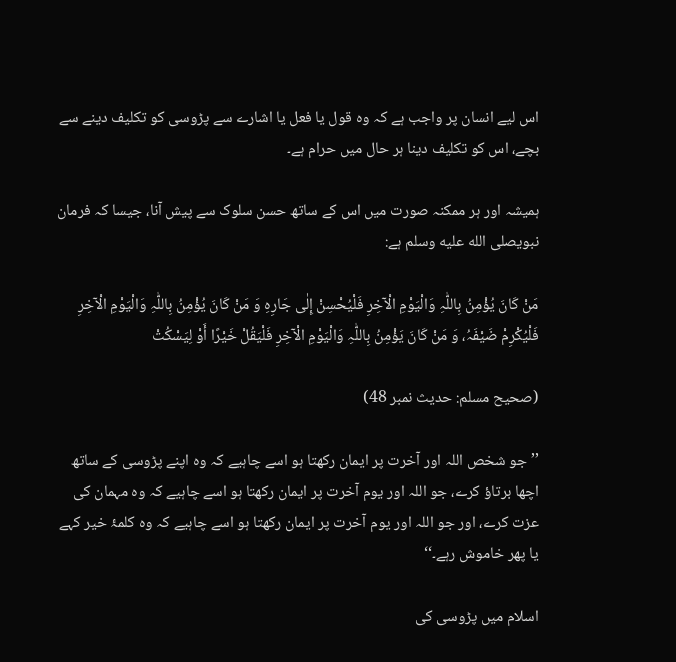اس لیے انسان پر واجب ہے کہ وہ قول یا فعل یا اشارے سے پڑوسی کو تکلیف دینے سے بچے، اس کو تکلیف دینا ہر حال میں حرام ہے۔

ہمیشہ اور ہر ممکنہ صورت میں اس کے ساتھ حسن سلوک سے پیش آنا، جیسا کہ فرمان نبویصلى الله عليه وسلم ہے:

مَنْ کَانَ یُؤْمِنُ بِاللّٰہِ وَالْیَوْمِ الْآخِرِ فَلْیُحْسِنْ إِلٰی جَارِہِ وَ مَنْ کَانَ یُؤْمِنُ بِاللّٰہِ وَالْیَوْمِ الْآخِرِ فَلْیُکْرِمْ ضَیْفَہُ، وَ مَنْ کَانَ یَؤْمِنُ بِاللّٰہِ وَالْیَوْمِ الْآخِرِ فَلْیَقُلْ خَیْرًا أَوْ لِیَسْکُتْ

(صحیح مسلم: حدیث نمبر 48)

’’جو شخص اللہ اور آخرت پر ایمان رکھتا ہو اسے چاہیے کہ وہ اپنے پڑوسی کے ساتھ اچھا برتاؤ کرے، جو اللہ اور یوم آخرت پر ایمان رکھتا ہو اسے چاہیے کہ وہ مہمان کی عزت کرے، اور جو اللہ اور یوم آخرت پر ایمان رکھتا ہو اسے چاہیے کہ وہ کلمۂ خیر کہے یا پھر خاموش رہے۔‘‘

اسلام میں پڑوسی کی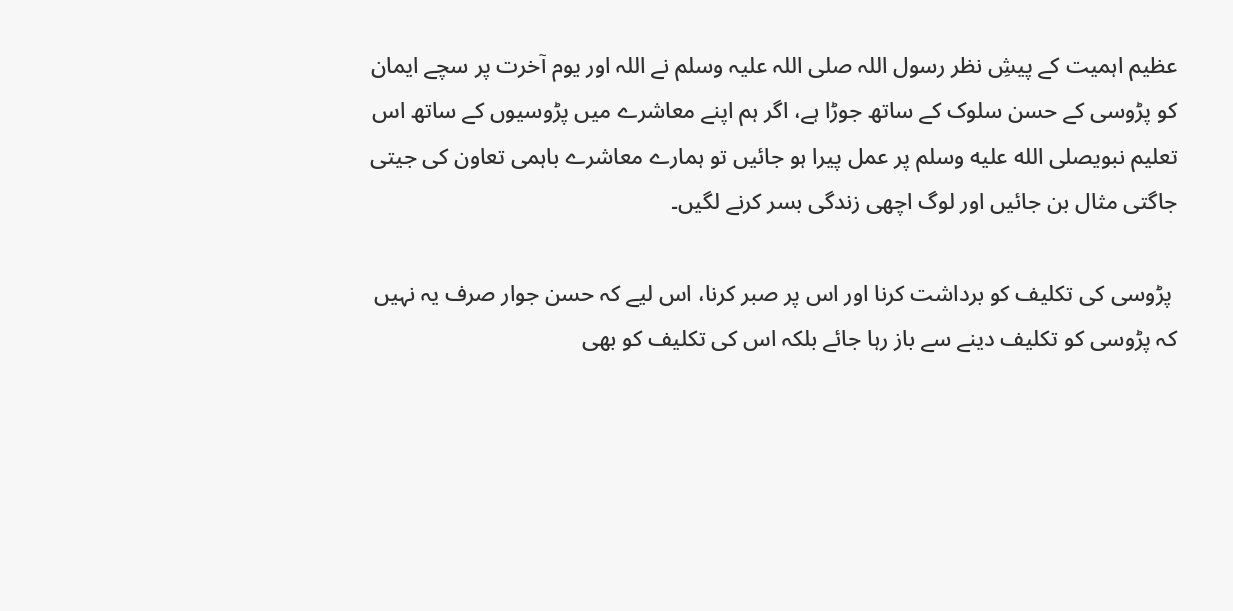عظیم اہمیت کے پیشِ نظر رسول اللہ صلی اللہ علیہ وسلم نے اللہ اور یوم آخرت پر سچے ایمان کو پڑوسی کے حسن سلوک کے ساتھ جوڑا ہے، اگر ہم اپنے معاشرے میں پڑوسیوں کے ساتھ اس تعلیم نبویصلى الله عليه وسلم پر عمل پیرا ہو جائیں تو ہمارے معاشرے باہمی تعاون کی جیتی جاگتی مثال بن جائیں اور لوگ اچھی زندگی بسر کرنے لگیں۔

 پڑوسی کی تکلیف کو برداشت کرنا اور اس پر صبر کرنا، اس لیے کہ حسن جوار صرف یہ نہیں کہ پڑوسی کو تکلیف دینے سے باز رہا جائے بلکہ اس کی تکلیف کو بھی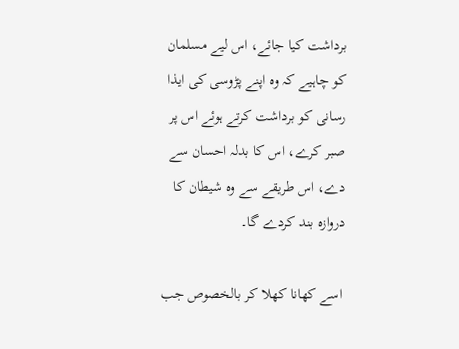برداشت کیا جائے، اس لیے مسلمان کو چاہیے کہ وہ اپنے پڑوسی کی ایذا رسانی کو برداشت کرتے ہوئے اس پر صبر کرے، اس کا بدلہ احسان سے دے، اس طریقے سے وہ شیطان کا دروازہ بند کردے گا۔

 اسے کھانا کھلا کر بالخصوص جب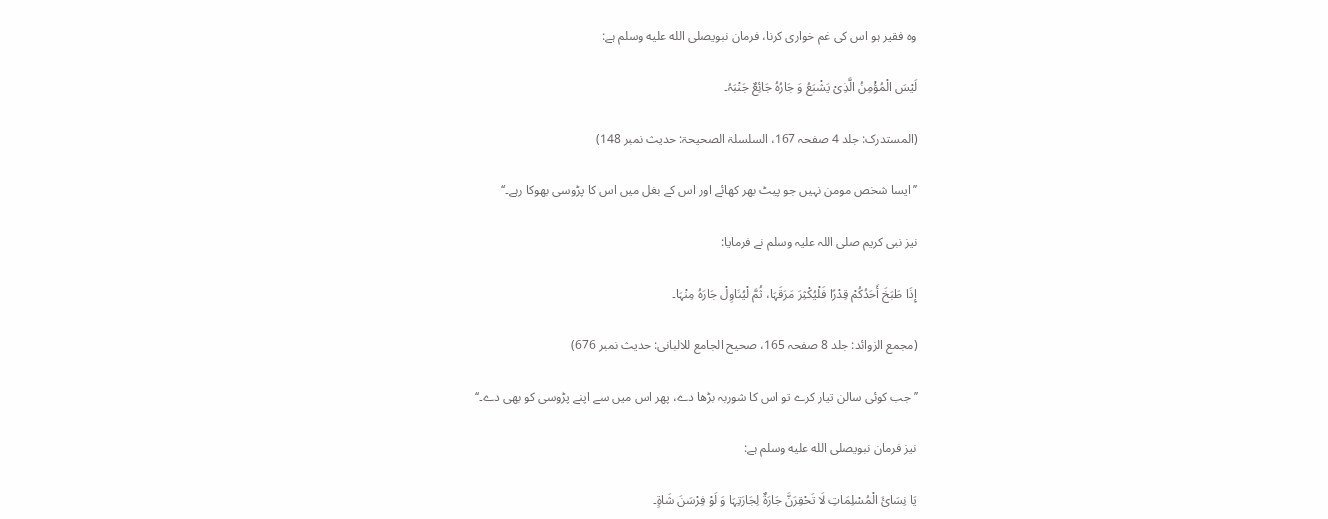وہ فقیر ہو اس کی غم خواری کرنا، فرمان نبویصلى الله عليه وسلم ہے:

لَیْسَ الْمُؤْمِنُ الَّذِیْ یَشْبَعُ وَ جَارُہُ جَائِعٌ جَنْبَہُ۔

(المستدرک: جلد 4 صفحہ 167، السلسلۃ الصحیحۃ: حدیث نمبر 148)

’’ایسا شخص مومن نہیں جو پیٹ بھر کھائے اور اس کے بغل میں اس کا پڑوسی بھوکا رہے۔‘‘

نیز نبی کریم صلی اللہ علیہ وسلم نے فرمایا:

إِذَا طَبَخَ أَحَدُکُمْ قِدْرًا فَلْیُکْثِرَ مَرَقَہَا، ثُمَّ لْیُنَاوِلْ جَارَہُ مِنْہَا۔

(مجمع الزوائد: جلد 8 صفحہ 165، صحیح الجامع للالبانی: حدیث نمبر 676)

’’جب کوئی سالن تیار کرے تو اس کا شوربہ بڑھا دے، پھر اس میں سے اپنے پڑوسی کو بھی دے۔‘‘

نیز فرمان نبویصلى الله عليه وسلم ہے:

یَا نِسَائَ الْمُسْلِمَاتِ لَا تَحْقِرَنَّ جَارَۃٌ لِجَارَتِہَا وَ لَوْ فِرْسَنَ شَاۃٍ۔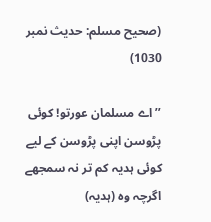(صحیح مسلم: حدیث نمبر 1030)

’’اے مسلمان عورتو! کوئی پڑوسن اپنی پڑوسن کے لیے کوئی ہدیہ کم تر نہ سمجھے اگرچہ وہ (ہدیہ)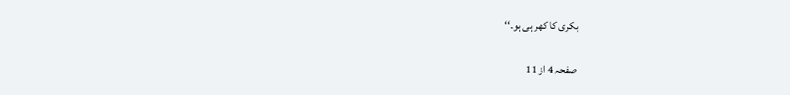بکری کا کھر ہی ہو۔‘‘

صفحہ 4 از 11